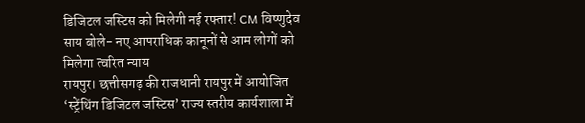डिजिटल जस्टिस को मिलेगी नई रफ्तार! CM विष्णुदेव साय बोले- नए आपराधिक कानूनों से आम लोगों को मिलेगा त्वरित न्याय
रायपुर। छत्तीसगढ़ की राजधानी रायपुर में आयोजित ‘स्ट्रेंथिंग डिजिटल जस्टिस’ राज्य स्तरीय कार्यशाला में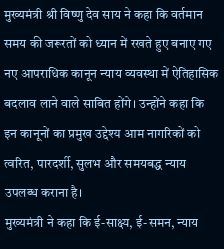मुख्यमंत्री श्री विष्णु देव साय ने कहा कि वर्तमान समय की जरूरतों को ध्यान में रखते हुए बनाए गए नए आपराधिक कानून न्याय व्यवस्था में ऐतिहासिक बदलाव लाने वाले साबित होंगे। उन्होंने कहा कि इन कानूनों का प्रमुख उद्देश्य आम नागरिकों को त्वरित, पारदर्शी, सुलभ और समयबद्ध न्याय उपलब्ध कराना है।
मुख्यमंत्री ने कहा कि ई-साक्ष्य, ई-समन, न्याय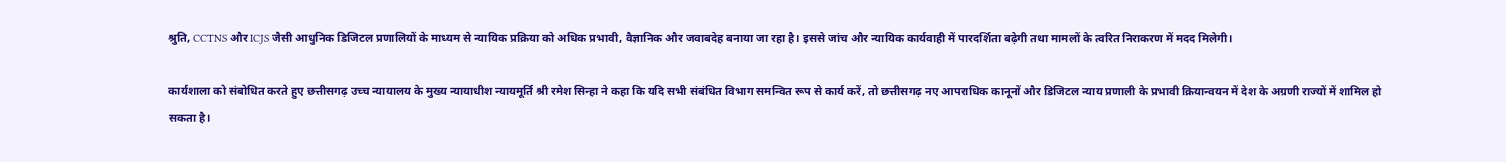श्रुति, CCTNS और ICJS जैसी आधुनिक डिजिटल प्रणालियों के माध्यम से न्यायिक प्रक्रिया को अधिक प्रभावी, वैज्ञानिक और जवाबदेह बनाया जा रहा है। इससे जांच और न्यायिक कार्यवाही में पारदर्शिता बढ़ेगी तथा मामलों के त्वरित निराकरण में मदद मिलेगी।

कार्यशाला को संबोधित करते हुए छत्तीसगढ़ उच्च न्यायालय के मुख्य न्यायाधीश न्यायमूर्ति श्री रमेश सिन्हा ने कहा कि यदि सभी संबंधित विभाग समन्वित रूप से कार्य करें, तो छत्तीसगढ़ नए आपराधिक कानूनों और डिजिटल न्याय प्रणाली के प्रभावी क्रियान्वयन में देश के अग्रणी राज्यों में शामिल हो सकता है।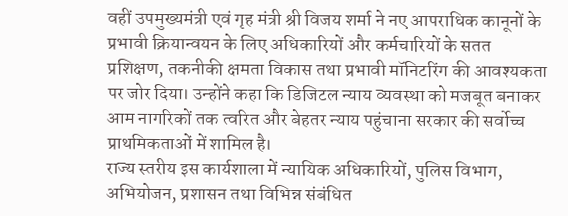वहीं उपमुख्यमंत्री एवं गृह मंत्री श्री विजय शर्मा ने नए आपराधिक कानूनों के प्रभावी क्रियान्वयन के लिए अधिकारियों और कर्मचारियों के सतत प्रशिक्षण, तकनीकी क्षमता विकास तथा प्रभावी मॉनिटरिंग की आवश्यकता पर जोर दिया। उन्होंने कहा कि डिजिटल न्याय व्यवस्था को मजबूत बनाकर आम नागरिकों तक त्वरित और बेहतर न्याय पहुंचाना सरकार की सर्वोच्च प्राथमिकताओं में शामिल है।
राज्य स्तरीय इस कार्यशाला में न्यायिक अधिकारियों, पुलिस विभाग, अभियोजन, प्रशासन तथा विभिन्न संबंधित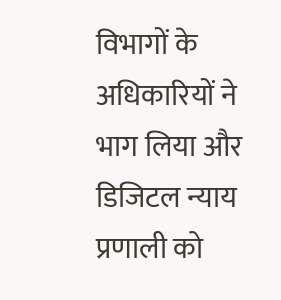विभागों के अधिकारियों ने भाग लिया और डिजिटल न्याय प्रणाली को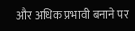और अधिक प्रभावी बनाने पर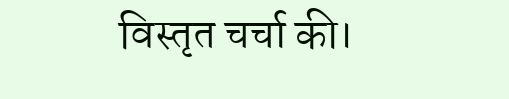विस्तृत चर्चा की।